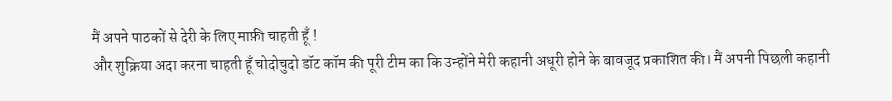मैं अपने पाठकों से देरी के लिए माफ़ी चाहती हूँ !
और शुक्रिया अदा करना चाहती हूँ चोदोचुदो डॉट कॉम की पूरी टीम का कि उन्होंने मेरी कहानी अधूरी होने के बावजूद प्रकाशित की। मैं अपनी पिछली कहानी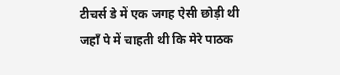टीचर्स डे में एक जगह ऐसी छोड़ी थी जहाँ पे में चाहती थी कि मेरे पाठक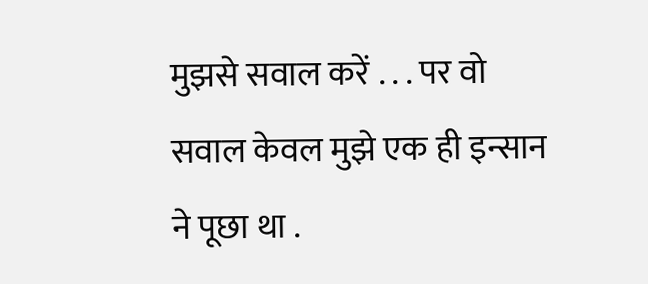मुझसे सवाल करें . . . पर वो सवाल केवल मुझे एक ही इन्सान ने पूछा था .